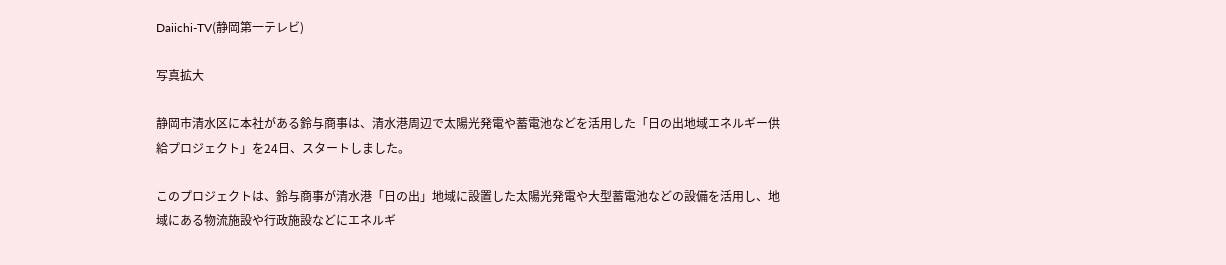Daiichi-TV(静岡第一テレビ)

写真拡大

静岡市清水区に本社がある鈴与商事は、清水港周辺で太陽光発電や蓄電池などを活用した「日の出地域エネルギー供給プロジェクト」を24日、スタートしました。

このプロジェクトは、鈴与商事が清水港「日の出」地域に設置した太陽光発電や大型蓄電池などの設備を活用し、地域にある物流施設や行政施設などにエネルギ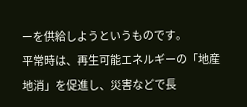ーを供給しようというものです。
平常時は、再生可能エネルギーの「地産地消」を促進し、災害などで長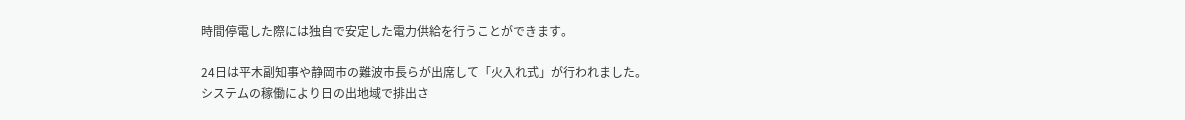時間停電した際には独自で安定した電力供給を行うことができます。

24日は平木副知事や静岡市の難波市長らが出席して「火入れ式」が行われました。
システムの稼働により日の出地域で排出さ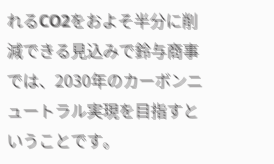れるCО2をおよそ半分に削減できる見込みで鈴与商事では、2030年のカーボンニュートラル実現を目指すということです。